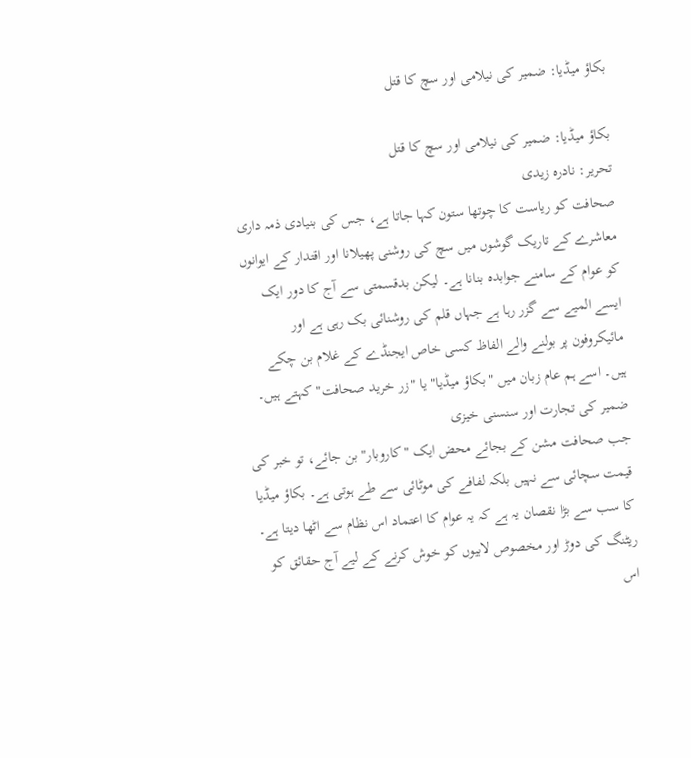بکاؤ میڈیا: ضمیر کی نیلامی اور سچ کا قتل

بکاؤ میڈیا: ضمیر کی نیلامی اور سچ کا قتل
تحریر: نادره زیدی
صحافت کو ریاست کا چوتھا ستون کہا جاتا ہے، جس کی بنیادی ذمہ داری معاشرے کے تاریک گوشوں میں سچ کی روشنی پھیلانا اور اقتدار کے ایوانوں کو عوام کے سامنے جوابدہ بنانا ہے۔ لیکن بدقسمتی سے آج کا دور ایک ایسے المیے سے گزر رہا ہے جہاں قلم کی روشنائی بک رہی ہے اور مائیکروفون پر بولنے والے الفاظ کسی خاص ایجنڈے کے غلام بن چکے ہیں۔ اسے ہم عام زبان میں "بکاؤ میڈیا" یا "زر خرید صحافت" کہتے ہیں۔
ضمیر کی تجارت اور سنسنی خیزی
جب صحافت مشن کے بجائے محض ایک "کاروبار" بن جائے، تو خبر کی قیمت سچائی سے نہیں بلکہ لفافے کی موٹائی سے طے ہوتی ہے۔ بکاؤ میڈیا کا سب سے بڑا نقصان یہ ہے کہ یہ عوام کا اعتماد اس نظام سے اٹھا دیتا ہے۔ ریٹنگ کی دوڑ اور مخصوص لابیوں کو خوش کرنے کے لیے آج حقائق کو اس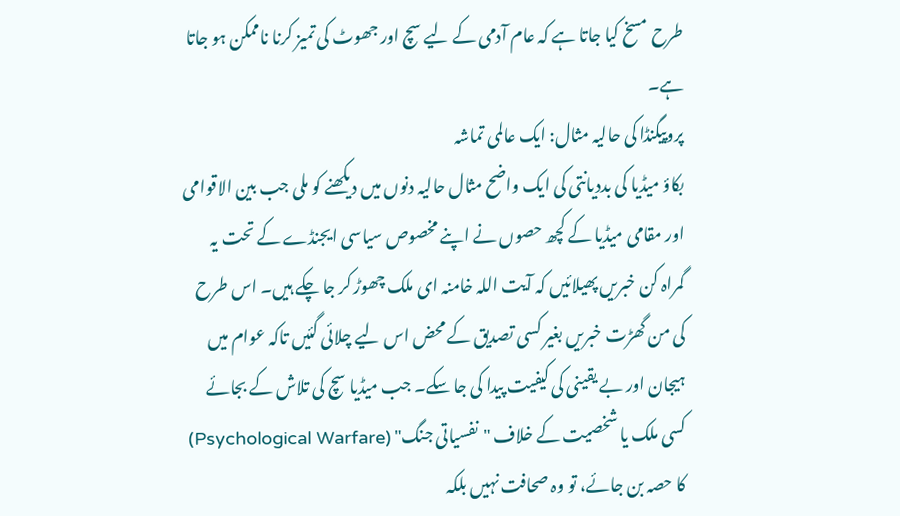طرح مسخ کیا جاتا ہے کہ عام آدمی کے لیے سچ اور جھوٹ کی تمیز کرنا ناممکن ہو جاتا ہے۔
پروپیگنڈا کی حالیہ مثال: ایک عالمی تماشہ
بکاؤ میڈیا کی بددیانتی کی ایک واضح مثال حالیہ دنوں میں دیکھنے کو ملی جب بین الاقوامی اور مقامی میڈیا کے کچھ حصوں نے اپنے مخصوص سیاسی ایجنڈے کے تحت یہ گمراہ کن خبریں پھیلائیں کہ آیت اللہ خامنہ ای ملک چھوڑ کر جا چکے ہیں۔ اس طرح کی من گھڑت خبریں بغیر کسی تصدیق کے محض اس لیے چلائی گئیں تاکہ عوام میں ہیجان اور بے یقینی کی کیفیت پیدا کی جا سکے۔ جب میڈیا سچ کی تلاش کے بجائے کسی ملک یا شخصیت کے خلاف "نفسیاتی جنگ" (Psychological Warfare) کا حصہ بن جائے، تو وہ صحافت نہیں بلکہ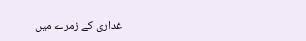غداری کے زمرے میں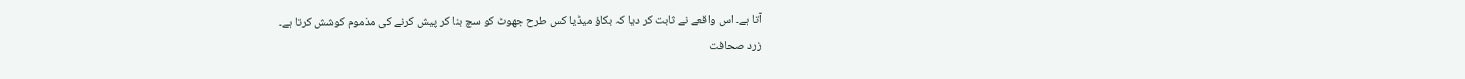آتا ہے۔ اس واقعے نے ثابت کر دیا کہ بکاؤ میڈیا کس طرح جھوٹ کو سچ بنا کر پیش کرنے کی مذموم کوشش کرتا ہے۔
زرد صحافت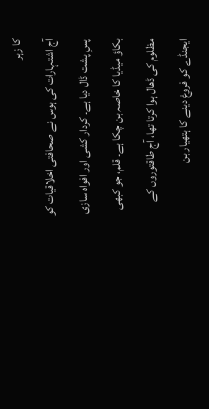کا زہر
آج اشتہارات کی ہوس نے صحافتی اخلاقیات کو پسِ پشت ڈال دیا ہے۔ کردار کشی اور افواہ سازی بکاؤ میڈیا کا خاصہ بن چکا ہے۔ قلم، جو کبھی مظلوم کی ڈھال ہوا کرتا تھا، آج طاقتوروں کے ایجنڈے کو فروغ دینے کا ہتھیار بن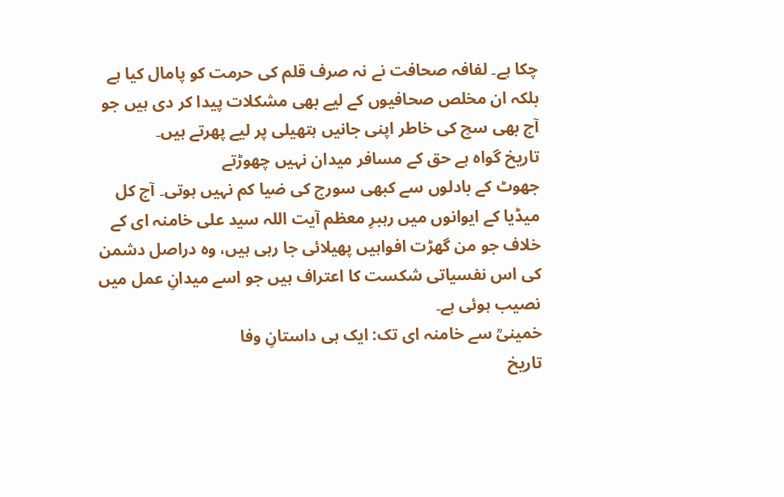چکا ہے۔ لفافہ صحافت نے نہ صرف قلم کی حرمت کو پامال کیا ہے بلکہ ان مخلص صحافیوں کے لیے بھی مشکلات پیدا کر دی ہیں جو آج بھی سچ کی خاطر اپنی جانیں ہتھیلی پر لیے پھرتے ہیں۔
تاریخ گواہ ہے حق کے مسافر میدان نہیں چھوڑتے
جھوٹ کے بادلوں سے کبھی سورج کی ضیا کم نہیں ہوتی۔ آج کل میڈیا کے ایوانوں میں رہبرِ معظم آیت اللہ سید علی خامنہ ای کے خلاف جو من گھڑت افواہیں پھیلائی جا رہی ہیں، وہ دراصل دشمن کی اس نفسیاتی شکست کا اعتراف ہیں جو اسے میدانِ عمل میں نصیب ہوئی ہے۔
خمینیؒ سے خامنہ ای تک: ایک ہی داستانِ وفا
تاریخ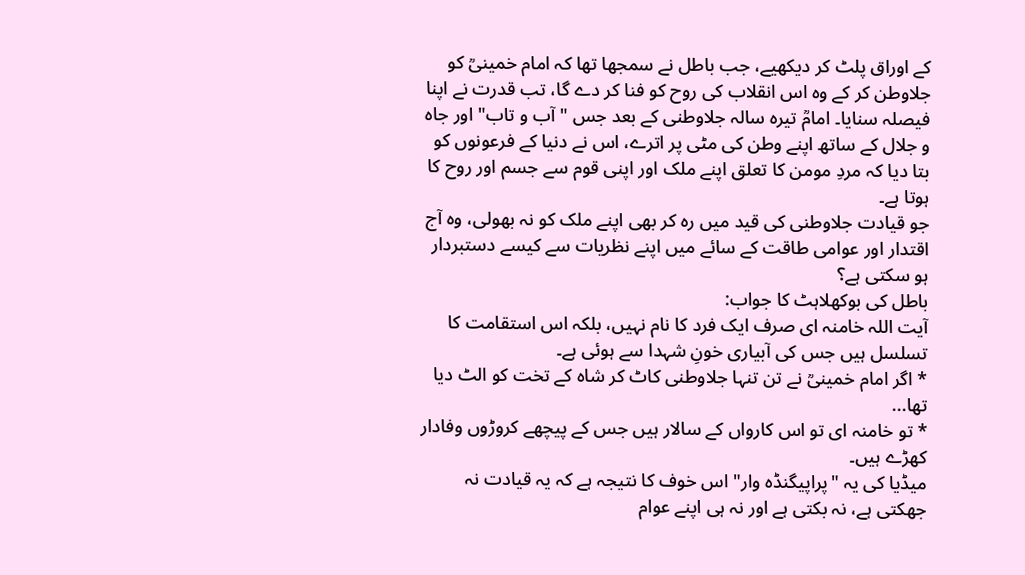کے اوراق پلٹ کر دیکھیے، جب باطل نے سمجھا تھا کہ امام خمینیؒ کو جلاوطن کر کے وہ اس انقلاب کی روح کو فنا کر دے گا، تب قدرت نے اپنا فیصلہ سنایا۔ امامؒ تیرہ سالہ جلاوطنی کے بعد جس "آب و تاب" اور جاہ و جلال کے ساتھ اپنے وطن کی مٹی پر اترے، اس نے دنیا کے فرعونوں کو بتا دیا کہ مردِ مومن کا تعلق اپنے ملک اور اپنی قوم سے جسم اور روح کا ہوتا ہے۔
جو قیادت جلاوطنی کی قید میں رہ کر بھی اپنے ملک کو نہ بھولی، وہ آج اقتدار اور عوامی طاقت کے سائے میں اپنے نظریات سے کیسے دستبردار ہو سکتی ہے؟
باطل کی بوکھلاہٹ کا جواب:
آیت اللہ خامنہ ای صرف ایک فرد کا نام نہیں، بلکہ اس استقامت کا تسلسل ہیں جس کی آبیاری خونِ شہدا سے ہوئی ہے۔
* اگر امام خمینیؒ نے تن تنہا جلاوطنی کاٹ کر شاہ کے تخت کو الٹ دیا تھا...
* تو خامنہ ای تو اس کارواں کے سالار ہیں جس کے پیچھے کروڑوں وفادار کھڑے ہیں۔
میڈیا کی یہ "پراپیگنڈہ وار" اس خوف کا نتیجہ ہے کہ یہ قیادت نہ جھکتی ہے، نہ بکتی ہے اور نہ ہی اپنے عوام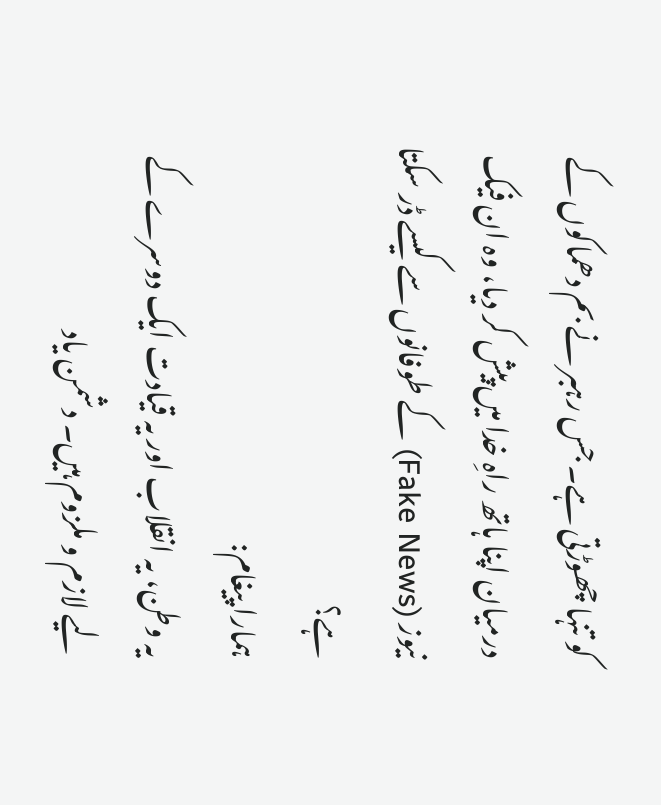کو تنہا چھوڑتی ہے۔ جس رہبر نے بم دھماکوں کے درمیان اپنا ہاتھ راہِ خدا میں پیش کر دیا، وہ ان فیک نیوز (Fake News) کے طوفانوں سے کیسے ڈر سکتا ہے؟
ہمارا پیغام:
یہ وطن، یہ انقلاب اور یہ قیادت ایک دوسرے کے لیے لازم و ملزوم ہیں۔ دشمن یاد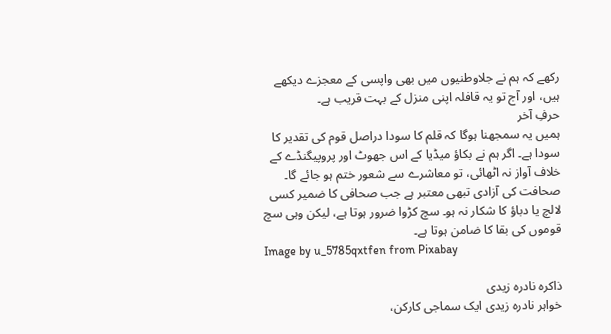رکھے کہ ہم نے جلاوطنیوں میں بھی واپسی کے معجزے دیکھے ہیں، اور آج تو یہ قافلہ اپنی منزل کے بہت قریب ہے۔
حرفِ آخر
ہمیں یہ سمجھنا ہوگا کہ قلم کا سودا دراصل قوم کی تقدیر کا سودا ہے۔ اگر ہم نے بکاؤ میڈیا کے اس جھوٹ اور پروپیگنڈے کے خلاف آواز نہ اٹھائی، تو معاشرے سے شعور ختم ہو جائے گا۔ صحافت کی آزادی تبھی معتبر ہے جب صحافی کا ضمیر کسی لالچ یا دباؤ کا شکار نہ ہو۔ سچ کڑوا ضرور ہوتا ہے، لیکن وہی سچ قوموں کی بقا کا ضامن ہوتا ہے۔
Image by u_5785qxtfen from Pixabay

ذاکرہ نادرہ زیدی
خواہر نادرہ زیدی ایک سماجی کارکن،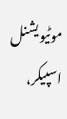موٹیویشنل اسپیکر،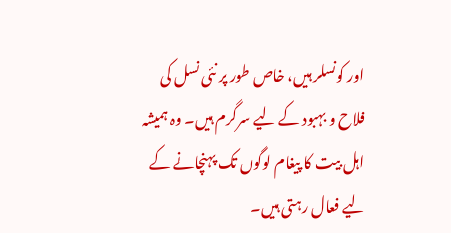اور کونسلر ہیں، خاص طور پر نئی نسل کی فلاح و بہبود کے لیے سرگرم ہیں۔ وہ ہمیشہ اہل بیت کا پیغام لوگوں تک پہنچانے کے لیے فعال رہتی ہیں۔